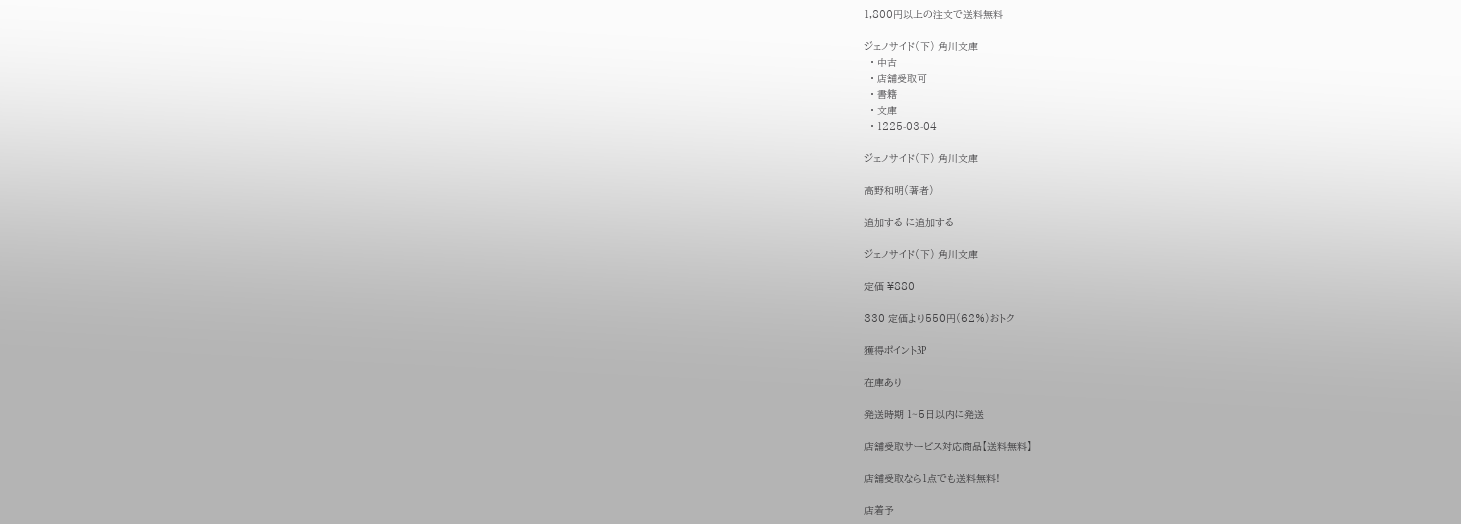1,800円以上の注文で送料無料

ジェノサイド(下) 角川文庫
  • 中古
  • 店舗受取可
  • 書籍
  • 文庫
  • 1225-03-04

ジェノサイド(下) 角川文庫

高野和明(著者)

追加する に追加する

ジェノサイド(下) 角川文庫

定価 ¥880

330 定価より550円(62%)おトク

獲得ポイント3P

在庫あり

発送時期 1~5日以内に発送

店舗受取サービス対応商品【送料無料】

店舗受取なら1点でも送料無料!

店着予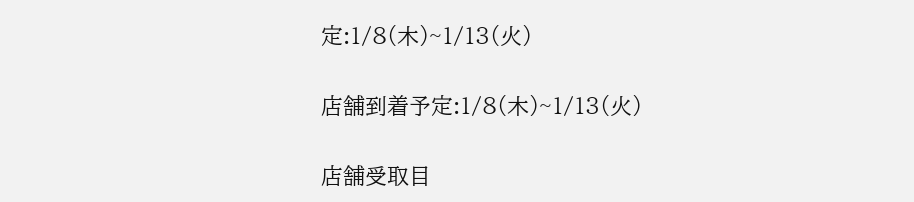定:1/8(木)~1/13(火)

店舗到着予定:1/8(木)~1/13(火)

店舗受取目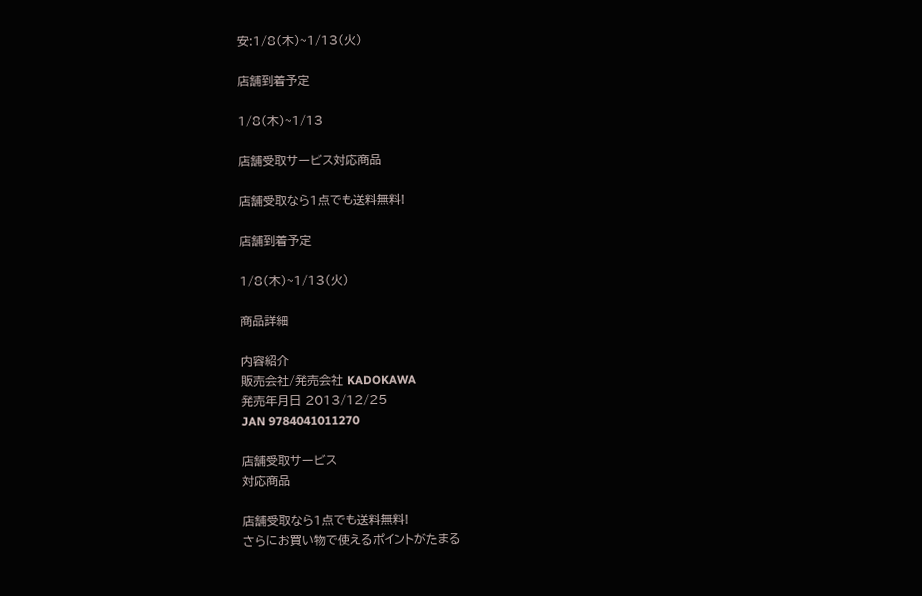安:1/8(木)~1/13(火)

店舗到着予定

1/8(木)~1/13

店舗受取サービス対応商品

店舗受取なら1点でも送料無料!

店舗到着予定

1/8(木)~1/13(火)

商品詳細

内容紹介
販売会社/発売会社 KADOKAWA
発売年月日 2013/12/25
JAN 9784041011270

店舗受取サービス
対応商品

店舗受取なら1点でも送料無料!
さらにお買い物で使えるポイントがたまる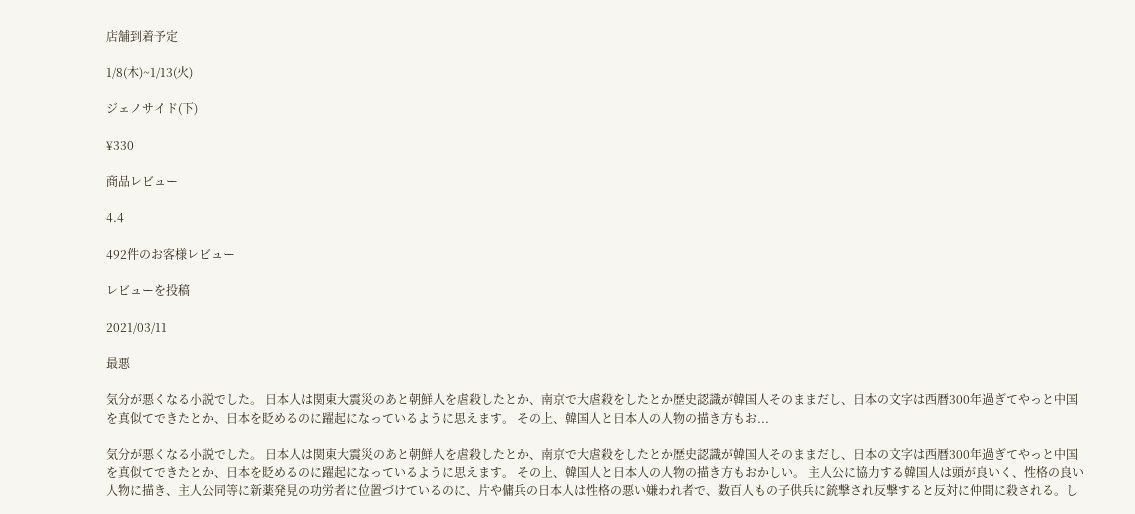店舗到着予定

1/8(木)~1/13(火)

ジェノサイド(下)

¥330

商品レビュー

4.4

492件のお客様レビュー

レビューを投稿

2021/03/11

最悪

気分が悪くなる小説でした。 日本人は関東大震災のあと朝鮮人を虐殺したとか、南京で大虐殺をしたとか歴史認識が韓国人そのままだし、日本の文字は西暦300年過ぎてやっと中国を真似てできたとか、日本を貶めるのに躍起になっているように思えます。 その上、韓国人と日本人の人物の描き方もお...

気分が悪くなる小説でした。 日本人は関東大震災のあと朝鮮人を虐殺したとか、南京で大虐殺をしたとか歴史認識が韓国人そのままだし、日本の文字は西暦300年過ぎてやっと中国を真似てできたとか、日本を貶めるのに躍起になっているように思えます。 その上、韓国人と日本人の人物の描き方もおかしい。 主人公に協力する韓国人は頭が良いく、性格の良い人物に描き、主人公同等に新薬発見の功労者に位置づけているのに、片や傭兵の日本人は性格の悪い嫌われ者で、数百人もの子供兵に銃撃され反撃すると反対に仲間に殺される。し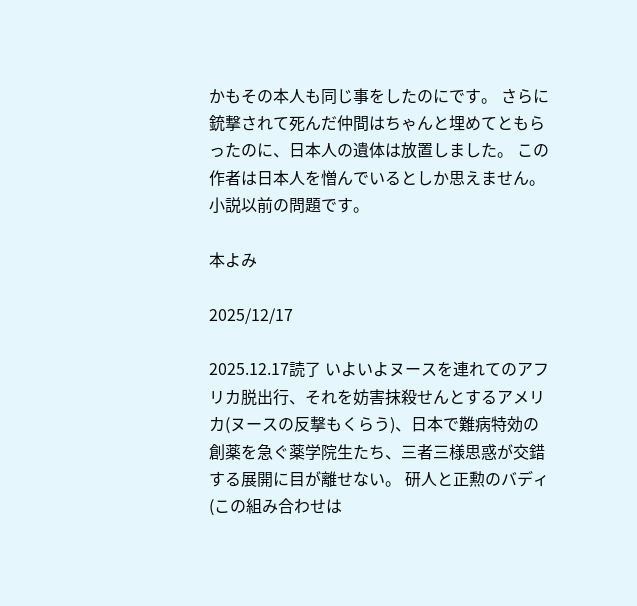かもその本人も同じ事をしたのにです。 さらに銃撃されて死んだ仲間はちゃんと埋めてともらったのに、日本人の遺体は放置しました。 この作者は日本人を憎んでいるとしか思えません。 小説以前の問題です。

本よみ

2025/12/17

2025.12.17読了 いよいよヌースを連れてのアフリカ脱出行、それを妨害抹殺せんとするアメリカ(ヌースの反撃もくらう)、日本で難病特効の創薬を急ぐ薬学院生たち、三者三様思惑が交錯する展開に目が離せない。 研人と正勲のバディ(この組み合わせは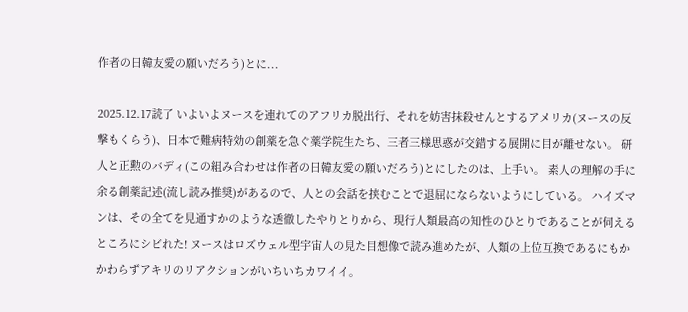作者の日韓友愛の願いだろう)とに...

2025.12.17読了 いよいよヌースを連れてのアフリカ脱出行、それを妨害抹殺せんとするアメリカ(ヌースの反撃もくらう)、日本で難病特効の創薬を急ぐ薬学院生たち、三者三様思惑が交錯する展開に目が離せない。 研人と正勲のバディ(この組み合わせは作者の日韓友愛の願いだろう)とにしたのは、上手い。 素人の理解の手に余る創薬記述(流し読み推奨)があるので、人との会話を挟むことで退屈にならないようにしている。 ハイズマンは、その全てを見通すかのような透徹したやりとりから、現行人類最高の知性のひとりであることが伺えるところにシビれた! ヌースはロズウェル型宇宙人の見た目想像で読み進めたが、人類の上位互換であるにもかかわらずアキリのリアクションがいちいちカワイイ。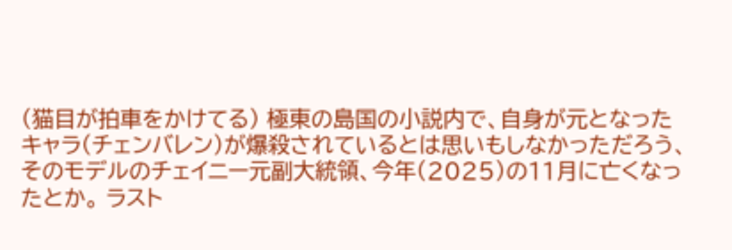(猫目が拍車をかけてる) 極東の島国の小説内で、自身が元となったキャラ(チェンバレン)が爆殺されているとは思いもしなかっただろう、そのモデルのチェイニー元副大統領、今年(2025)の11月に亡くなったとか。 ラスト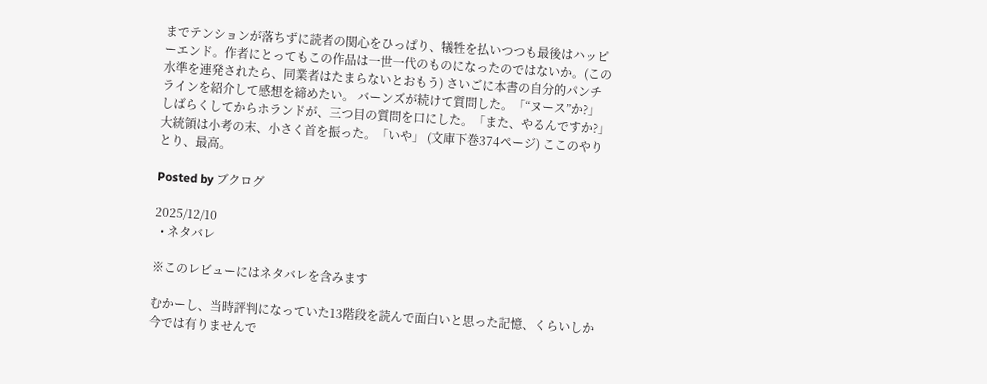までテンションが落ちずに読者の関心をひっぱり、犠牲を払いつつも最後はハッピーエンド。作者にとってもこの作品は一世一代のものになったのではないか。(この水準を連発されたら、同業者はたまらないとおもう) さいごに本書の自分的パンチラインを紹介して感想を締めたい。 バーンズが続けて質問した。「“ヌース”か?」 しばらくしてからホランドが、三つ目の質問を口にした。「また、やるんですか?」 大統領は小考の末、小さく首を振った。「いや」 (文庫下巻374ページ) ここのやりとり、最高。

Posted by ブクログ

2025/12/10
  • ネタバレ

※このレビューにはネタバレを含みます

むかーし、当時評判になっていた13階段を読んで面白いと思った記憶、くらいしか今では有りませんで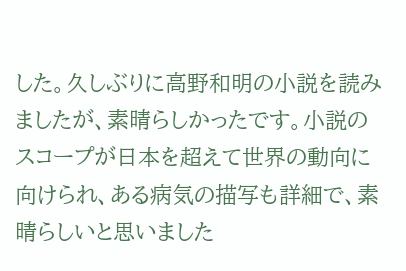した。久しぶりに高野和明の小説を読みましたが、素晴らしかったです。小説のスコープが日本を超えて世界の動向に向けられ、ある病気の描写も詳細で、素晴らしいと思いました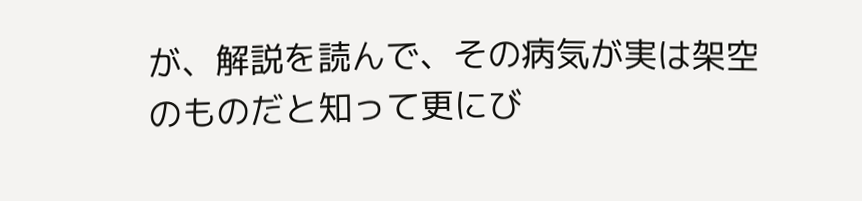が、解説を読んで、その病気が実は架空のものだと知って更にび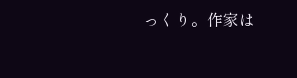っくり。作家は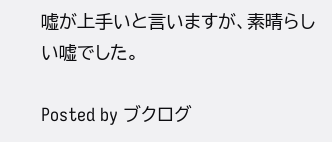嘘が上手いと言いますが、素晴らしい嘘でした。

Posted by ブクログ